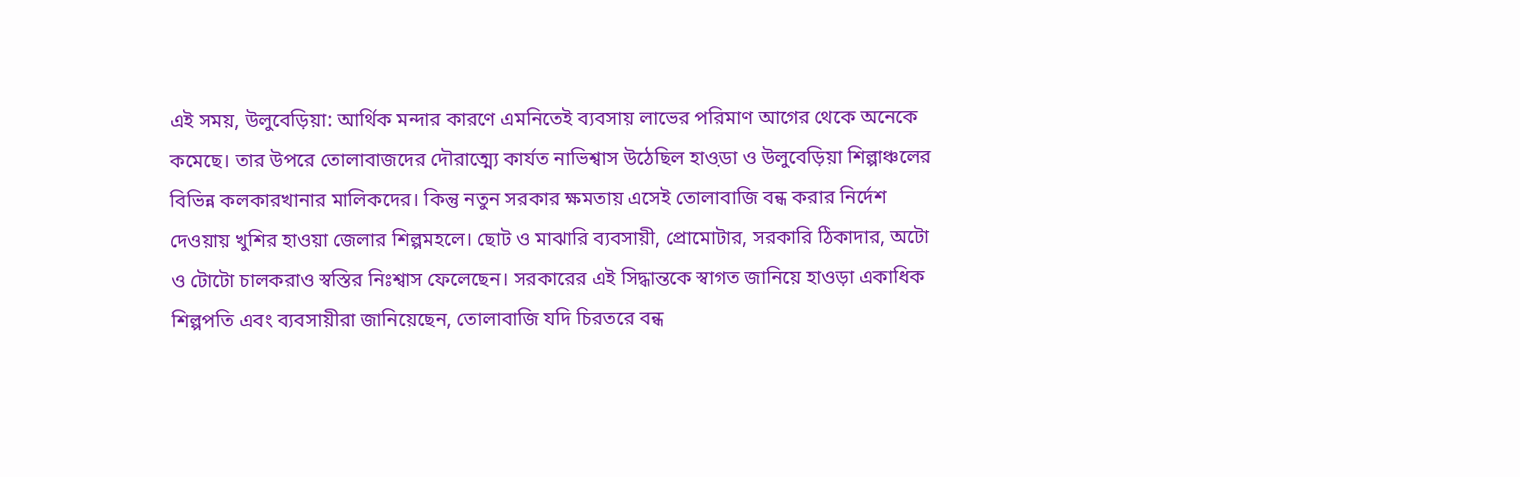এই সময়, উলুবেড়িয়া: আর্থিক মন্দার কারণে এমনিতেই ব্যবসায় লাভের পরিমাণ আগের থেকে অনেকে কমেছে। তার উপরে তোলাবাজদের দৌরাত্ম্যে কার্যত নাভিশ্বাস উঠেছিল হাও়ডা ও উলুবেড়িয়া শিল্পাঞ্চলের বিভিন্ন কলকারখানার মালিকদের। কিন্তু নতুন সরকার ক্ষমতায় এসেই তোলাবাজি বন্ধ করার নির্দেশ দেওয়ায় খুশির হাওয়া জেলার শিল্পমহলে। ছোট ও মাঝারি ব্যবসায়ী, প্রোমোটার, সরকারি ঠিকাদার, অটো ও টোটো চালকরাও স্বস্তির নিঃশ্বাস ফেলেছেন। সরকারের এই সিদ্ধান্তকে স্বাগত জানিয়ে হাওড়া একাধিক শিল্পপতি এবং ব্যবসায়ীরা জানিয়েছেন, তোলাবাজি যদি চিরতরে বন্ধ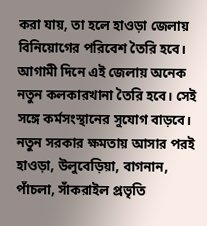করা যায়, তা হলে হাওড়া জেলায় বিনিয়োগের পরিবেশ তৈরি হবে। আগামী দিনে এই জেলায় অনেক নতুন কলকারখানা তৈরি হবে। সেই সঙ্গে কর্মসংস্থানের সুযোগ বাড়বে।
নতুন সরকার ক্ষমতায় আসার পরই হাওড়া, উলুবেড়িয়া, বাগনান, পাঁচলা, সাঁকরাইল প্রভৃতি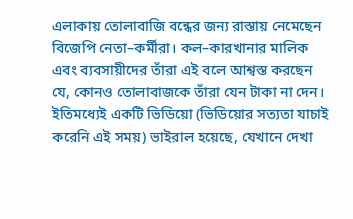এলাকায় তোলাবাজি বন্ধের জন্য রাস্তায় নেমেছেন বিজেপি নেতা–কর্মীরা। কল–কারখানার মালিক এবং ব্যবসায়ীদের তাঁরা এই বলে আশ্বস্ত করছেন যে, কোনও তোলাবাজকে তাঁরা যেন টাকা না দেন। ইতিমধ্যেই একটি ভিডিয়ো (ভিডিয়োর সত্যতা যাচাই করেনি এই সময়) ভাইরাল হয়েছে, যেখানে দেখা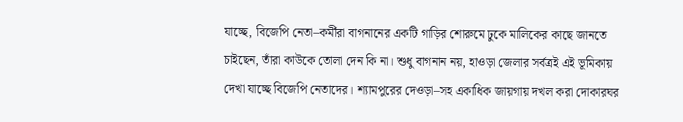যাচ্ছে, বিজেপি নেতা–কর্মীরা বাগনানের একটি গাড়ির শোরুমে ঢুকে মালিকের কাছে জানতে চাইছেন, তাঁরা কাউকে তোলা দেন কি না। শুধু বাগনান নয়, হাওড়া জেলার সর্বত্রই এই ভূমিকায় দেখা যাচ্ছে বিজেপি নেতাদের। শ্যামপুরের দেওড়া–সহ একাধিক জায়গায় দখল করা দোকারঘর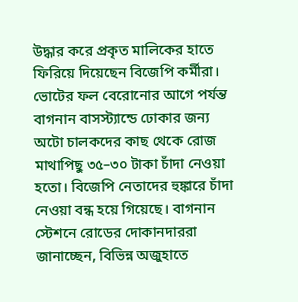উদ্ধার করে প্রকৃত মালিকের হাতে ফিরিয়ে দিয়েছেন বিজেপি কর্মীরা।
ভোটের ফল বেরোনোর আগে পর্যন্ত বাগনান বাসস্ট্যান্ডে ঢোকার জন্য অটো চালকদের কাছ থেকে রোজ মাথাপিছু ৩৫–৩০ টাকা চাঁদা নেওয়া হতো। বিজেপি নেতাদের হুঙ্কারে চাঁদা নেওয়া বন্ধ হয়ে গিয়েছে। বাগনান স্টেশনে রোডের দোকানদাররা জানাচ্ছেন, বিভিন্ন অজুহাতে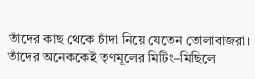তাঁদের কাছ থেকে চাঁদা নিয়ে যেতেন তোলাবাজরা। তাঁদের অনেককেই তৃণমূলের মিটিং–মিছিলে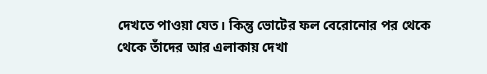দেখতে পাওয়া যেত। কিন্তু ভোটের ফল বেরোনোর পর থেকে থেকে তাঁদের আর এলাকায় দেখা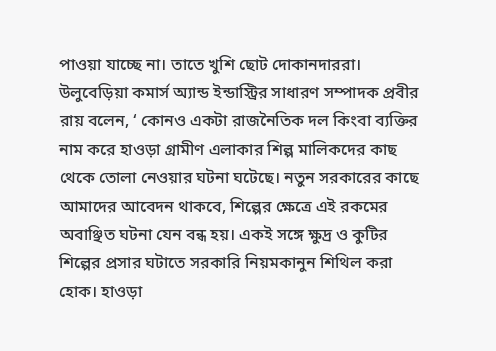পাওয়া যাচ্ছে না। তাতে খুশি ছোট দোকানদাররা। উলুবেড়িয়া কমার্স অ্যান্ড ইন্ডাস্ট্রির সাধারণ সম্পাদক প্রবীর রায় বলেন, ‘ কোনও একটা রাজনৈতিক দল কিংবা ব্যক্তির নাম করে হাওড়া গ্রামীণ এলাকার শিল্প মালিকদের কাছ থেকে তোলা নেওয়ার ঘটনা ঘটেছে। নতুন সরকারের কাছে আমাদের আবেদন থাকবে, শিল্পের ক্ষেত্রে এই রকমের অবাঞ্ছিত ঘটনা যেন বন্ধ হয়। একই সঙ্গে ক্ষুদ্র ও কুটির শিল্পের প্রসার ঘটাতে সরকারি নিয়মকানুন শিথিল করা হোক। হাওড়া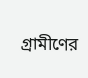গ্রামীণের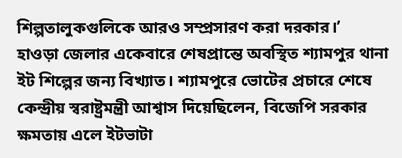শিল্পতালুকগুলিকে আরও সম্প্রসারণ করা দরকার।’
হাওড়া জেলার একেবারে শেষপ্রান্তে অবস্থিত শ্যামপুর থানা ইট শিল্পের জন্য বিখ্যাত। শ্যামপুরে ভোটের প্রচারে শেষে কেন্দ্রীয় স্বরাষ্ট্রমন্ত্রী আশ্বাস দিয়েছিলেন, বিজেপি সরকার ক্ষমতায় এলে ইটভাটা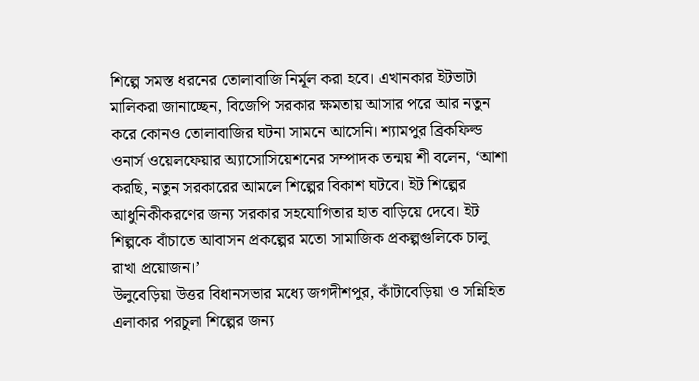শিল্পে সমস্ত ধরনের তোলাবাজি নির্মূল করা হবে। এখানকার ইটভাটা মালিকরা জানাচ্ছেন, বিজেপি সরকার ক্ষমতায় আসার পরে আর নতুন করে কোনও তোলাবাজির ঘটনা সামনে আসেনি। শ্যামপুর ব্রিকফিল্ড ওনার্স ওয়েলফেয়ার অ্যাসোসিয়েশনের সম্পাদক তন্ময় শী বলেন, ‘আশা করছি, নতুন সরকারের আমলে শিল্পের বিকাশ ঘটবে। ইট শিল্পের আধুনিকীকরণের জন্য সরকার সহযোগিতার হাত বাড়িয়ে দেবে। ইট শিল্পকে বাঁচাতে আবাসন প্রকল্পের মতো সামাজিক প্রকল্পগুলিকে চালু রাখা প্রয়োজন।’
উলুবেড়িয়া উত্তর বিধানসভার মধ্যে জগদীশপুর, কাঁটাবেড়িয়া ও সন্নিহিত এলাকার পরচুলা শিল্পের জন্য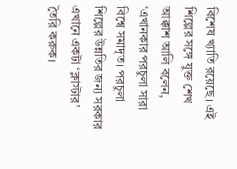বিশেষ খ্যাতি রয়েছে। এই শিল্পের সঙ্গে যুক্ত শেখ আক্কাশ আলি বলেন, ‘এখানকার পরচুলা সারা বিশ্বে সমাদৃত। পরচুলা শিল্পের উন্নতির জন্য সরকার এখানে একটা ‘ক্লাস্টার’ তৈরি করুক।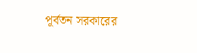পূর্বতন সরকারের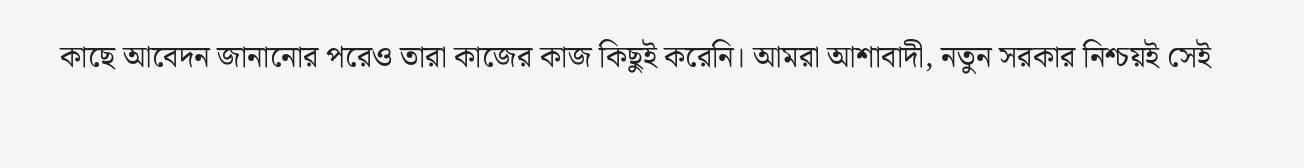কাছে আবেদন জানানোর পরেও তারা কাজের কাজ কিছুই করেনি। আমরা আশাবাদী, নতুন সরকার নিশ্চয়ই সেই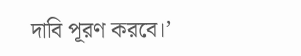দাবি পূরণ করবে।’